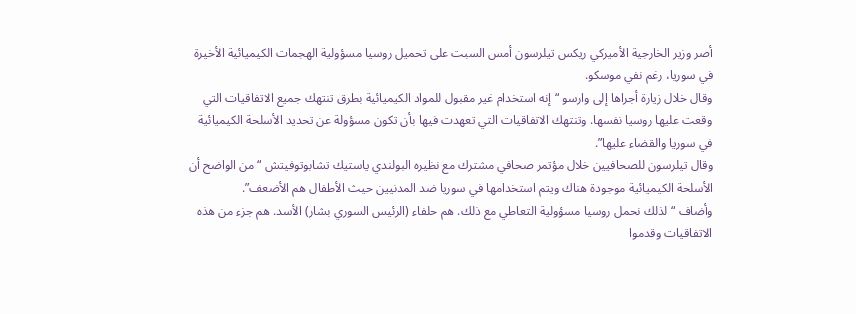أصر وزير الخارجية الأميركي ريكس تيلرسون أمس السبت على تحميل روسيا مسؤولية الهجمات الكيميائية الأخيرة في سوريا، رغم نفي موسكو.
وقال خلال زيارة أجراها إلى وارسو “إنه استخدام غير مقبول للمواد الكيميائية بطرق تنتهك جميع الاتفاقيات التي وقعت عليها روسيا نفسها. وتنتهك الاتفاقيات التي تعهدت فيها بأن تكون مسؤولة عن تحديد الأسلحة الكيميائية في سوريا والقضاء عليها”.
وقال تيلرسون للصحافيين خلال مؤتمر صحافي مشترك مع نظيره البولندي ياستيك تشابوتوفيتش “من الواضح أن الأسلحة الكيميائية موجودة هناك ويتم استخدامها في سوريا ضد المدنيين حيث الأطفال هم الأضعف”.
وأضاف “لذلك نحمل روسيا مسؤولية التعاطي مع ذلك. هم حلفاء (الرئيس السوري بشار) الأسد. هم جزء من هذه الاتفاقيات وقدموا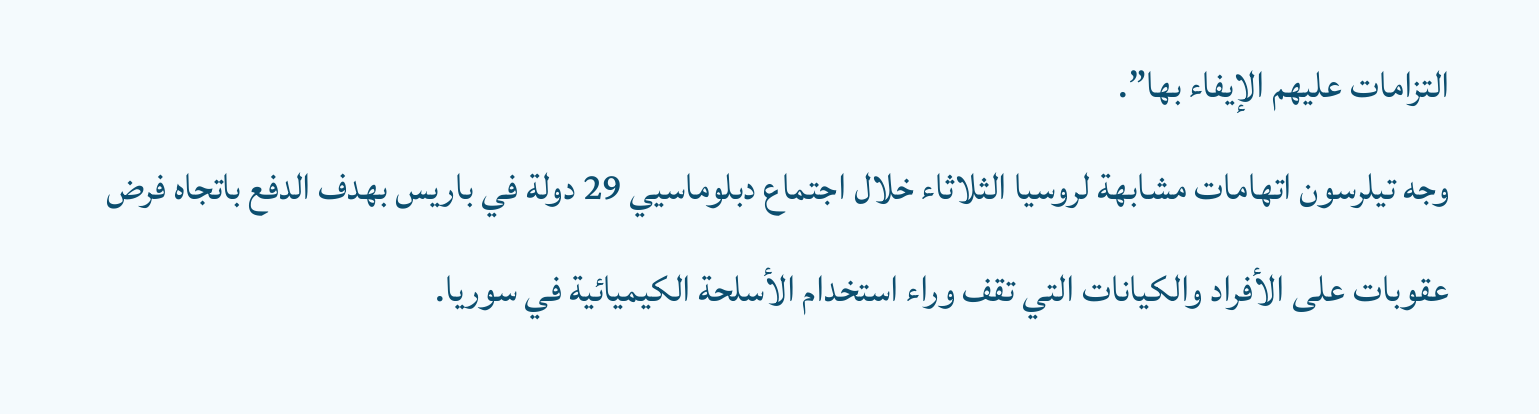التزامات عليهم الإيفاء بها”.
وجه تيلرسون اتهامات مشابهة لروسيا الثلاثاء خلال اجتماع دبلوماسيي 29 دولة في باريس بهدف الدفع باتجاه فرض عقوبات على الأفراد والكيانات التي تقف وراء استخدام الأسلحة الكيميائية في سوريا.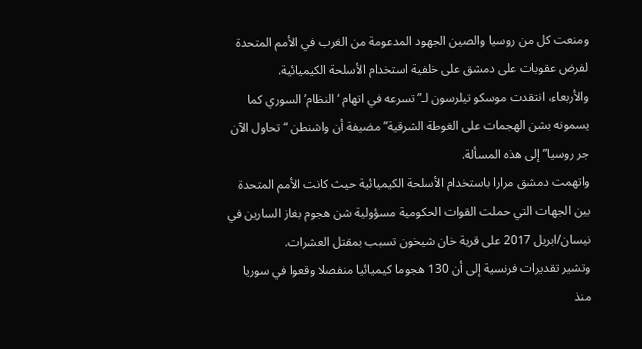ومنعت كل من روسيا والصين الجهود المدعومة من الغرب في الأمم المتحدة لفرض عقوبات على دمشق على خلفية استخدام الأسلحة الكيميائية.
والأربعاء، انتقدت موسكو تيلرسون لـ”تسرعه في اتهام ‘النظام’ السوري كما يسمونه بشن الهجمات على الغوطة الشرقية” مضيفة أن واشنطن “تحاول الآن جر روسيا” إلى هذه المسألة.
واتهمت دمشق مرارا باستخدام الأسلحة الكيميائية حيث كانت الأمم المتحدة بين الجهات التي حملت القوات الحكومية مسؤولية شن هجوم بغاز السارين في نيسان/ابريل 2017 على قرية خان شيخون تسبب بمقتل العشرات.
وتشير تقديرات فرنسية إلى أن 130 هجوما كيميائيا منفصلا وقعوا في سوريا منذ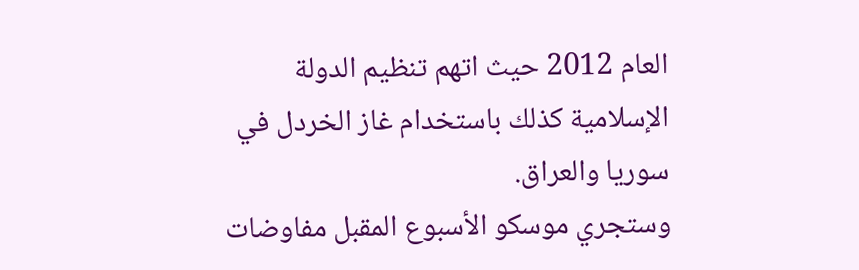العام 2012 حيث اتهم تنظيم الدولة الإسلامية كذلك باستخدام غاز الخردل في سوريا والعراق.
وستجري موسكو الأسبوع المقبل مفاوضات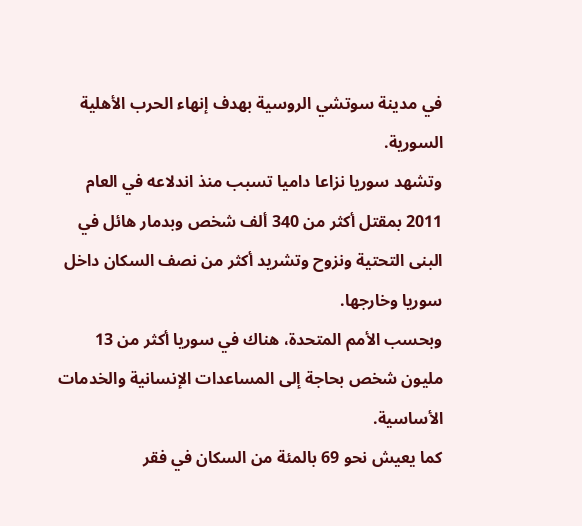في مدينة سوتشي الروسية بهدف إنهاء الحرب الأهلية السورية.
وتشهد سوريا نزاعا داميا تسبب منذ اندلاعه في العام 2011 بمقتل أكثر من 340 ألف شخص وبدمار هائل في البنى التحتية ونزوح وتشريد أكثر من نصف السكان داخل سوريا وخارجها.
وبحسب الأمم المتحدة، هناك في سوريا أكثر من 13 مليون شخص بحاجة إلى المساعدات الإنسانية والخدمات الأساسية.
كما يعيش نحو 69 بالمئة من السكان في فقر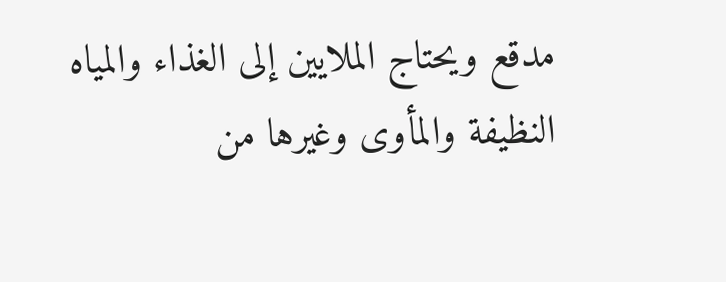مدقع ويحتاج الملايين إلى الغذاء والمياه النظيفة والمأوى وغيرها من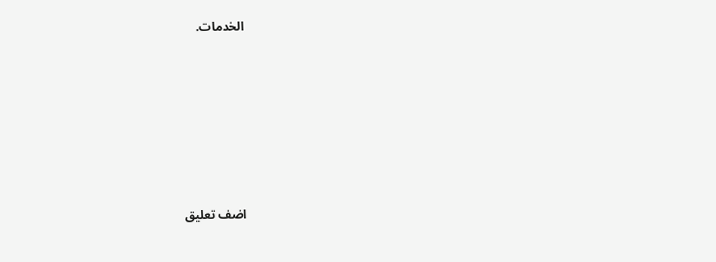الخدمات.









اضف تعليق